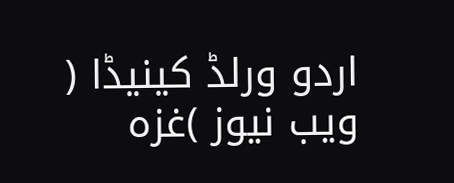اردو ورلڈ کینیڈا ( ویب نیوز )غزہ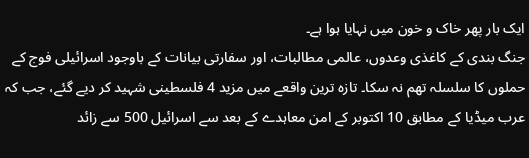ایک بار پھر خاک و خون میں نہایا ہوا ہے۔
جنگ بندی کے کاغذی وعدوں، عالمی مطالبات، اور سفارتی بیانات کے باوجود اسرائیلی فوج کے حملوں کا سلسلہ تھم نہ سکا۔ تازہ ترین واقعے میں مزید 4 فلسطینی شہید کر دیے گئے، جب کہ عرب میڈیا کے مطابق 10 اکتوبر کے امن معاہدے کے بعد سے اسرائیل 500 سے زائد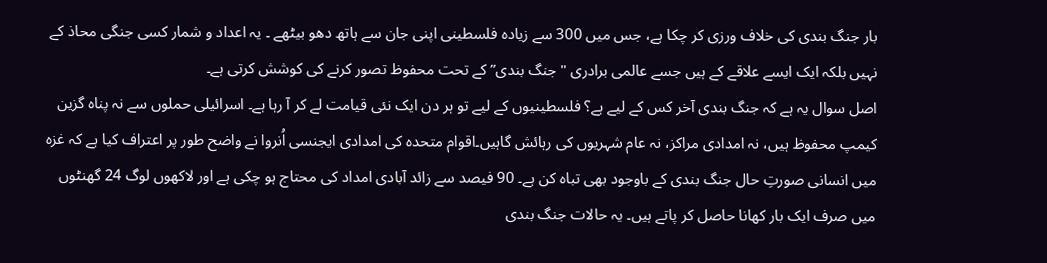بار جنگ بندی کی خلاف ورزی کر چکا ہے، جس میں 300 سے زیادہ فلسطینی اپنی جان سے ہاتھ دھو بیٹھے ۔ یہ اعداد و شمار کسی جنگی محاذ کے نہیں بلکہ ایک ایسے علاقے کے ہیں جسے عالمی برادری "جنگ بندی” کے تحت محفوظ تصور کرنے کی کوشش کرتی ہے۔
اصل سوال یہ ہے کہ جنگ بندی آخر کس کے لیے ہے؟ فلسطینیوں کے لیے تو ہر دن ایک نئی قیامت لے کر آ رہا ہے۔ اسرائیلی حملوں سے نہ پناہ گزین کیمپ محفوظ ہیں، نہ امدادی مراکز، نہ عام شہریوں کی رہائش گاہیں۔اقوام متحدہ کی امدادی ایجنسی اُنروا نے واضح طور پر اعتراف کیا ہے کہ غزہ میں انسانی صورتِ حال جنگ بندی کے باوجود بھی تباہ کن ہے۔ 90 فیصد سے زائد آبادی امداد کی محتاج ہو چکی ہے اور لاکھوں لوگ 24 گھنٹوں میں صرف ایک بار کھانا حاصل کر پاتے ہیں۔ یہ حالات جنگ بندی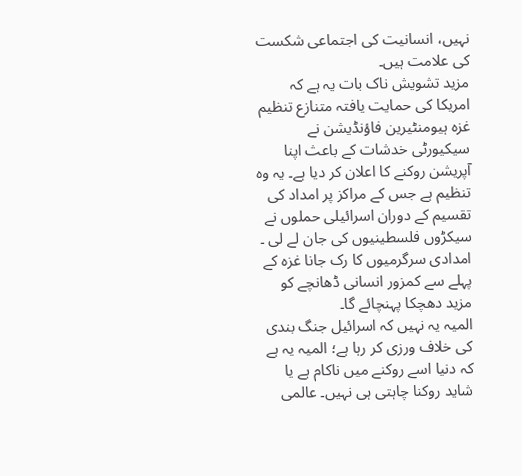نہیں، انسانیت کی اجتماعی شکست کی علامت ہیں۔
مزید تشویش ناک بات یہ ہے کہ امریکا کی حمایت یافتہ متنازع تنظیم غزہ ہیومنٹیرین فاؤنڈیشن نے سیکیورٹی خدشات کے باعث اپنا آپریشن روکنے کا اعلان کر دیا ہے۔ یہ وہ تنظیم ہے جس کے مراکز پر امداد کی تقسیم کے دوران اسرائیلی حملوں نے سیکڑوں فلسطینیوں کی جان لے لی ۔ امدادی سرگرمیوں کا رک جانا غزہ کے پہلے سے کمزور انسانی ڈھانچے کو مزید دھچکا پہنچائے گا۔
المیہ یہ نہیں کہ اسرائیل جنگ بندی کی خلاف ورزی کر رہا ہے؛ المیہ یہ ہے کہ دنیا اسے روکنے میں ناکام ہے یا شاید روکنا چاہتی ہی نہیں۔ عالمی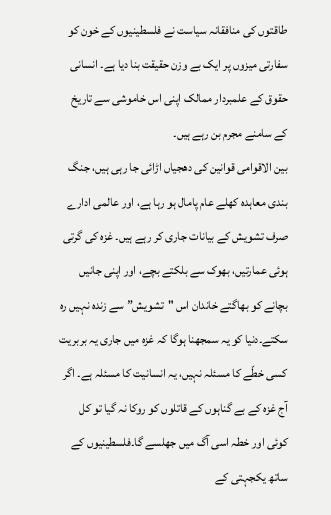طاقتوں کی منافقانہ سیاست نے فلسطینیوں کے خون کو سفارتی میزوں پر ایک بے وزن حقیقت بنا دیا ہے۔ انسانی حقوق کے علمبردار ممالک اپنی اس خاموشی سے تاریخ کے سامنے مجرم بن رہے ہیں۔
بین الاقوامی قوانین کی دھجیاں اڑائی جا رہی ہیں، جنگ بندی معاہدہ کھلے عام پامال ہو رہا ہے، اور عالمی ادارے صرف تشویش کے بیانات جاری کر رہے ہیں۔ غزہ کی گرتی ہوئی عمارتیں، بھوک سے بلکتے بچے، اور اپنی جانیں بچانے کو بھاگتے خاندان اس "تشویش” سے زندہ نہیں رہ سکتے۔دنیا کو یہ سمجھنا ہوگا کہ غزہ میں جاری یہ بربریت کسی خطّے کا مسئلہ نہیں، یہ انسانیت کا مسئلہ ہے۔ اگر آج غزہ کے بے گناہوں کے قاتلوں کو روکا نہ گیا تو کل کوئی اور خطہ اسی آگ میں جھلسے گا۔فلسطینیوں کے ساتھ یکجہتی کے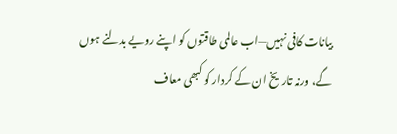بیانات کافی نہیں—اب عالمی طاقتوں کو اپنے رویے بدلنے ہوں گے، ورنہ تاریخ ان کے کردار کو کبھی معاف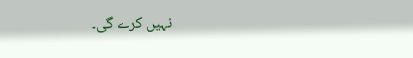نہیں کرے گی۔